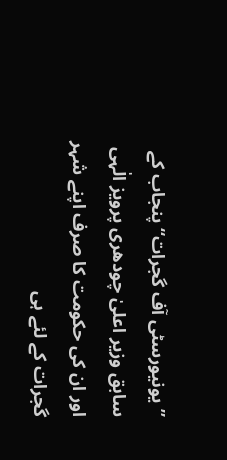”یونیورسٹی آف گجرات“ پنجاب کے سابق وزیر اعلیٰ چودھری پرویز الٰہی اور ان کی حکومت کا صرف اپنے شہر گجرات کے لئے ہی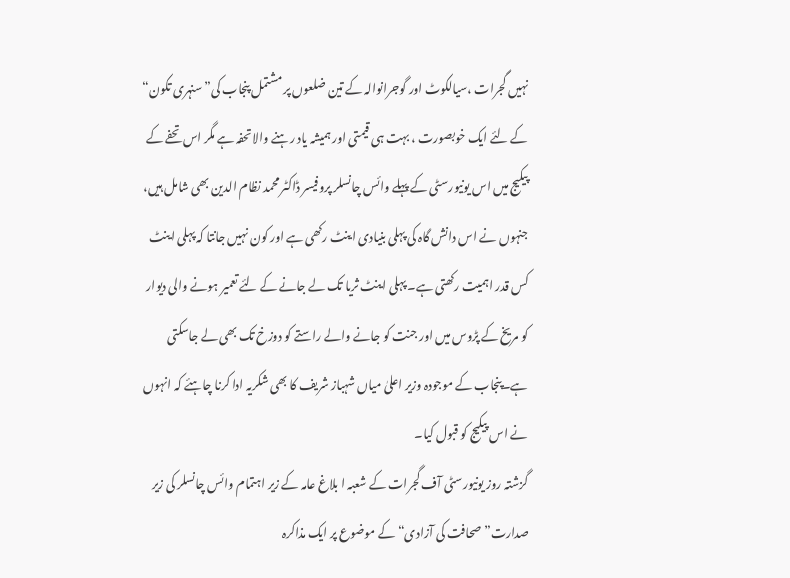نہیں گجرات ،سیالکوٹ اور گوجرانوالہ کے تین ضلعوں پر مشتمل پنجاب کی”سنہری تکون“ کے لئے ایک خوبصورت ، بہت ہی قیمتی اور ہمیشہ یاد رہنے والا تحفہ ہے مگر اس تحفے کے پیکیج میں اس یونیورسٹی کے پہلے وائس چانسلر پروفیسر ڈاکٹر محمد نظام الدین بھی شامل ہیں، جنہوں نے اس دانش گاہ کی پہلی بنیادی اینٹ رکھی ہے اور کون نہیں جانتا کہ پہلی اینٹ کس قدر اہمیت رکھتی ہے۔ پہلی اینٹ ثریا تک لے جانے کے لئے تعمیر ہونے والی دیوار کو مریخ کے پڑوس میں اور جنت کو جانے والے راستے کو دوزخ تک بھی لے جاسکتی ہے۔پنجاب کے موجودہ وزیر اعلیٰ میاں شہباز شریف کا بھی شکریہ ادا کرنا چاہئے کہ انہوں نے اس پیکیج کو قبول کیا۔
گزشتہ روز یونیورسٹی آف گجرات کے شعبہ ا بلاغ عامہ کے زیر اہتمام وائس چانسلر کی زیر صدارت” صحافت کی آزادی“ کے موضوع پر ایک مذاکرہ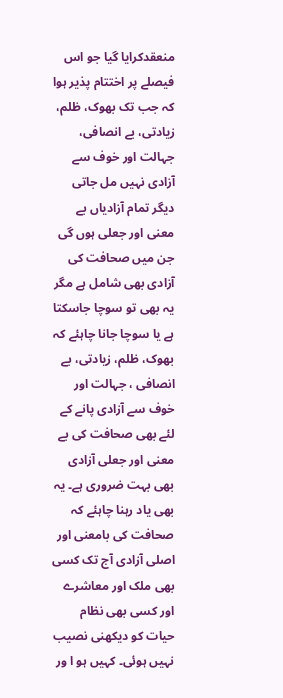منعقدکرایا گیا جو اس فیصلے پر اختتام پذیر ہوا کہ جب تک بھوک، ظلم، زیادتی، بے انصافی، جہالت اور خوف سے آزادی نہیں مل جاتی دیگر تمام آزادیاں بے معنی اور جعلی ہوں گی جن میں صحافت کی آزادی بھی شامل ہے مگر یہ بھی تو سوچا جاسکتا ہے یا سوچا جانا چاہئے کہ بھوک، ظلم، زیادتی، بے انصافی ، جہالت اور خوف سے آزادی پانے کے لئے بھی صحافت کی بے معنی اور جعلی آزادی بھی بہت ضروری ہے۔ یہ بھی یاد رہنا چاہئے کہ صحافت کی بامعنی اور اصلی آزادی آج تک کسی بھی ملک اور معاشرے اور کسی بھی نظام حیات کو دیکھنی نصیب نہیں ہوئی۔ کہیں ہو ا ور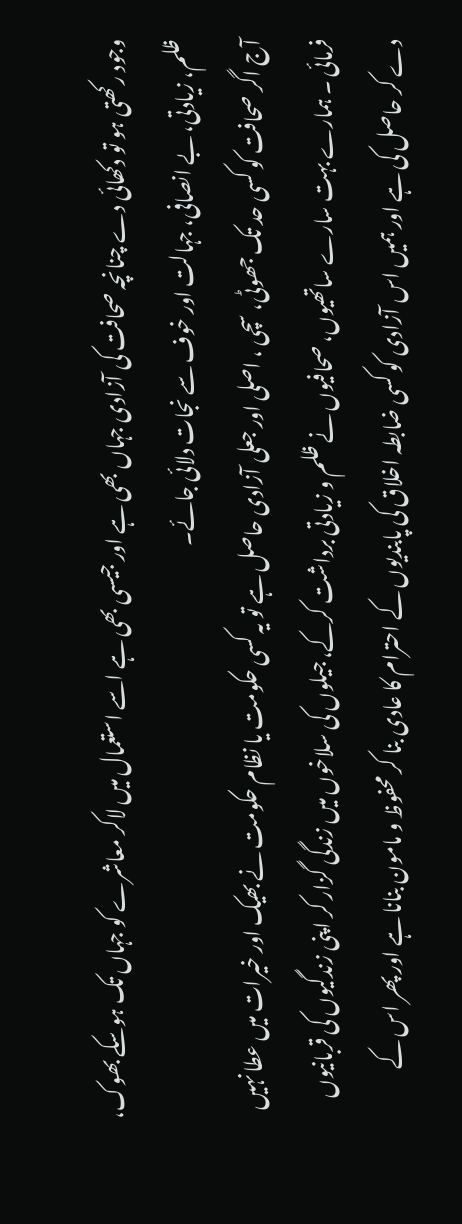وجود رکھتی ہو تو دکھائی دے چنانچہ صحافت کی آزادی جہاں بھی ہے اور جیسی بھی ہے اسے استعمال میں لاکر معاشرے کو جہاں تک ہوسکے بھوک، ظلم، زیادتی، بے انصافی، جہالت اور خوف سے نجات دلائی جائے۔
آج اگر صحافت کو کسی حد تک جھوٹی، سچی ، اصلی اور جعلی آزادی حاصل ہے تو یہ کسی حکومت یا نظام حکومت نے بھیک اور خیرات میں عطا نہیں فرمائی ۔ ہمارے بہت سارے ساتھیوں، صحافیوں نے ظلم و زیادتی برداشت کرکے، جیلوں کی سلاخوں میں زندگی گزار کر اپنی زندگیوں کی قربانیوں دے کر حاصل کی ہے اور ہمیں اس آزادی کو کسی ضابطہ اخلاق کی پابندیوں کے احترام کا عادی بنا کر محفوظ و مامون بنانا ہے اور پھر اس کے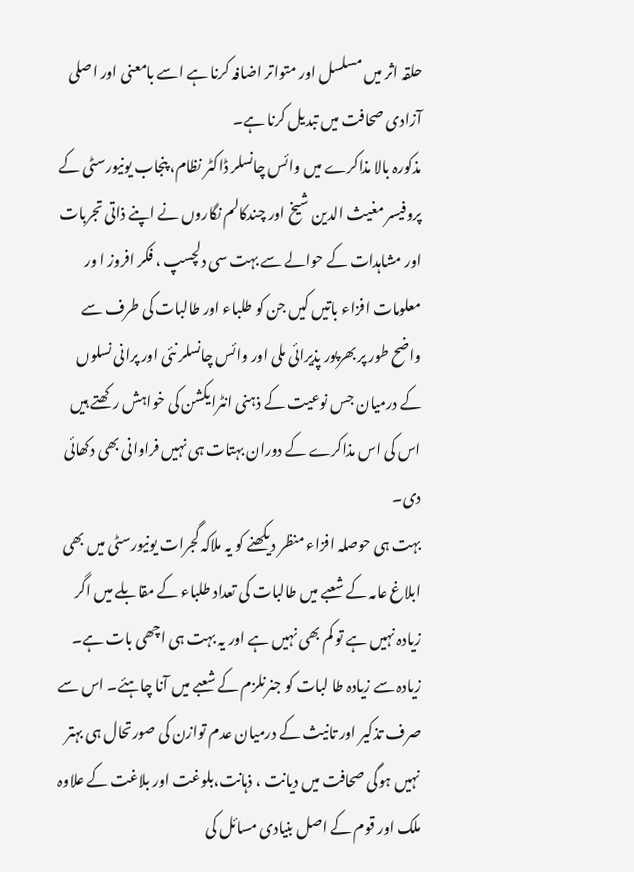حلقہ اثر میں مسلسل اور متواتر اضافہ کرنا ہے اسے بامعنی اور اصلی آزادی صحافت میں تبدیل کرنا ہے۔
مذکورہ بالا مذاکرے میں وائس چانسلر ڈاکٹر نظام، پنجاب یونیورسٹی کے پروفیسر مغیث الدین شیخ اور چندکالم نگاروں نے اپنے ذاتی تجربات اور مشاہدات کے حوالے سے بہت سی دلچسپ ، فکر افروز ا ور معلومات افزاء باتیں کیں جن کو طلباء اور طالبات کی طرف سے واضح طور پر بھرپور پذیرائی ملی اور وائس چانسلر نئی اور پرانی نسلوں کے درمیان جس نوعیت کے ذہنی انٹرایکشن کی خواہش رکھتے ہیں اس کی اس مذاکرے کے دوران بہتات ہی نہیں فراوانی بھی دکھائی دی۔
بہت ہی حوصلہ افزاء منظر دیکھنے کو یہ ملاکہ گجرات یونیورسٹی میں بھی ابلاغ عامہ کے شعبے میں طالبات کی تعداد طلباء کے مقابلے میں اگر زیادہ نہیں ہے تو کم بھی نہیں ہے اور یہ بہت ہی اچھی بات ہے۔ زیادہ سے زیادہ طا لبات کو جنرنلزم کے شعبے میں آنا چاہئے۔ اس سے صرف تذکیر اور تانیث کے درمیان عدم توازن کی صورتحال ہی بہتر نہیں ہوگی صحافت میں دیانت ، ذہانت،بلوغت اور بلاغت کے علاوہ ملک اور قوم کے اصل بنیادی مسائل کی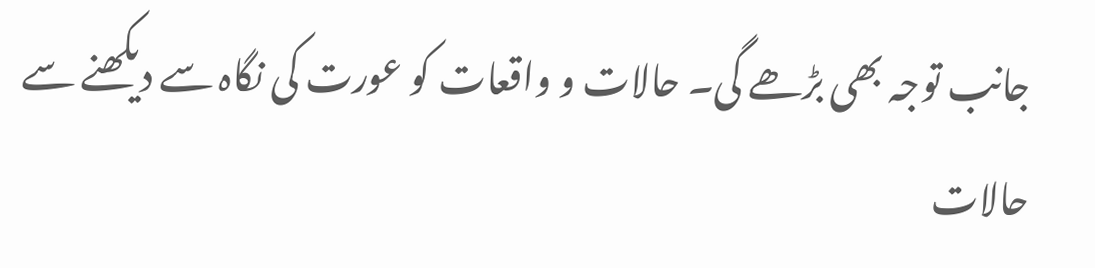جانب توجہ بھی بڑھے گی۔ حالات و واقعات کو عورت کی نگاہ سے دیکھنے سے حالات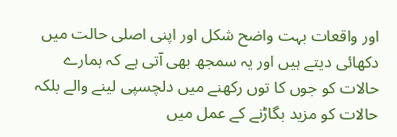اور واقعات بہت واضح شکل اور اپنی اصلی حالت میں دکھائی دیتے ہیں اور یہ سمجھ بھی آتی ہے کہ ہمارے حالات کو جوں کا توں رکھنے میں دلچسپی لینے والے بلکہ حالات کو مزید بگاڑنے کے عمل میں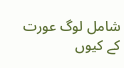شامل لوگ عورت کے کیوں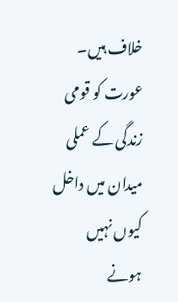خلاف ہیں۔ عورت کو قومی زندگی کے عملی میدان میں داخل کیوں نہیں ہونے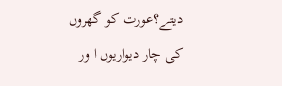دیتے؟عورت کو گھروں کی چار دیواریوں ا ور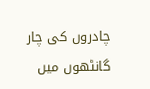چادروں کی چار گانٹھوں میں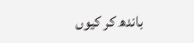باندھ کر کیوں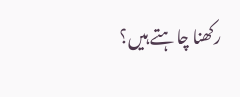رکھنا چاہتے ہیں؟